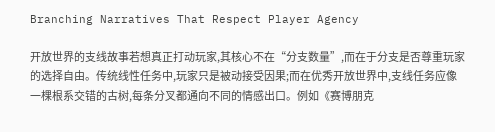Branching Narratives That Respect Player Agency

开放世界的支线故事若想真正打动玩家,其核心不在“分支数量”,而在于分支是否尊重玩家的选择自由。传统线性任务中,玩家只是被动接受因果;而在优秀开放世界中,支线任务应像一棵根系交错的古树,每条分叉都通向不同的情感出口。例如《赛博朋克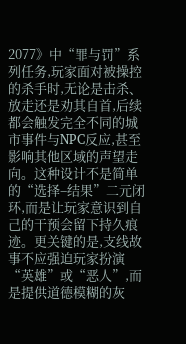2077》中“罪与罚”系列任务,玩家面对被操控的杀手时,无论是击杀、放走还是劝其自首,后续都会触发完全不同的城市事件与NPC反应,甚至影响其他区域的声望走向。这种设计不是简单的“选择–结果”二元闭环,而是让玩家意识到自己的干预会留下持久痕迹。更关键的是,支线故事不应强迫玩家扮演“英雄”或“恶人”,而是提供道德模糊的灰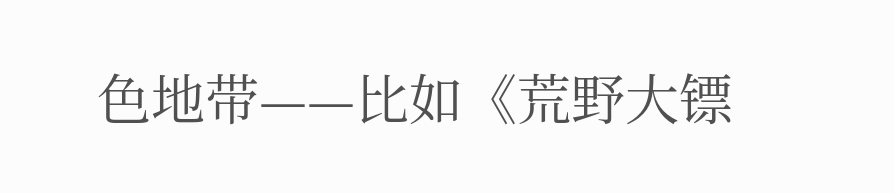色地带——比如《荒野大镖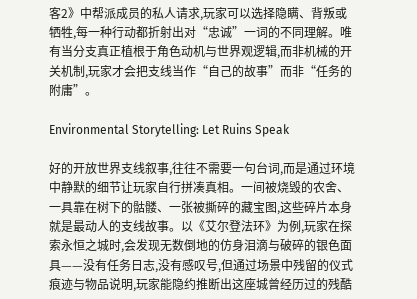客2》中帮派成员的私人请求,玩家可以选择隐瞒、背叛或牺牲,每一种行动都折射出对“忠诚”一词的不同理解。唯有当分支真正植根于角色动机与世界观逻辑,而非机械的开关机制,玩家才会把支线当作“自己的故事”而非“任务的附庸”。

Environmental Storytelling: Let Ruins Speak

好的开放世界支线叙事,往往不需要一句台词,而是通过环境中静默的细节让玩家自行拼凑真相。一间被烧毁的农舍、一具靠在树下的骷髅、一张被撕碎的藏宝图,这些碎片本身就是最动人的支线故事。以《艾尔登法环》为例,玩家在探索永恒之城时,会发现无数倒地的仿身泪滴与破碎的银色面具——没有任务日志,没有感叹号,但通过场景中残留的仪式痕迹与物品说明,玩家能隐约推断出这座城曾经历过的残酷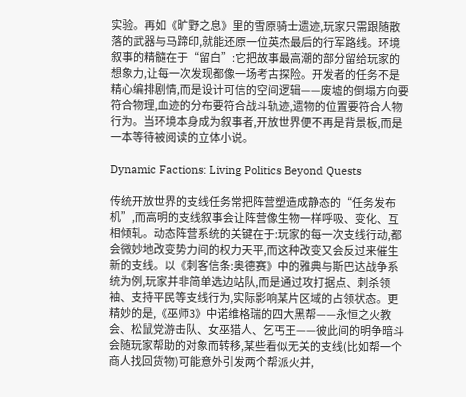实验。再如《旷野之息》里的雪原骑士遗迹,玩家只需跟随散落的武器与马蹄印,就能还原一位英杰最后的行军路线。环境叙事的精髓在于“留白”:它把故事最高潮的部分留给玩家的想象力,让每一次发现都像一场考古探险。开发者的任务不是精心编排剧情,而是设计可信的空间逻辑——废墟的倒塌方向要符合物理,血迹的分布要符合战斗轨迹,遗物的位置要符合人物行为。当环境本身成为叙事者,开放世界便不再是背景板,而是一本等待被阅读的立体小说。

Dynamic Factions: Living Politics Beyond Quests

传统开放世界的支线任务常把阵营塑造成静态的“任务发布机”,而高明的支线叙事会让阵营像生物一样呼吸、变化、互相倾轧。动态阵营系统的关键在于:玩家的每一次支线行动,都会微妙地改变势力间的权力天平,而这种改变又会反过来催生新的支线。以《刺客信条:奥德赛》中的雅典与斯巴达战争系统为例,玩家并非简单选边站队,而是通过攻打据点、刺杀领袖、支持平民等支线行为,实际影响某片区域的占领状态。更精妙的是,《巫师3》中诺维格瑞的四大黑帮——永恒之火教会、松鼠党游击队、女巫猎人、乞丐王——彼此间的明争暗斗会随玩家帮助的对象而转移,某些看似无关的支线(比如帮一个商人找回货物)可能意外引发两个帮派火并,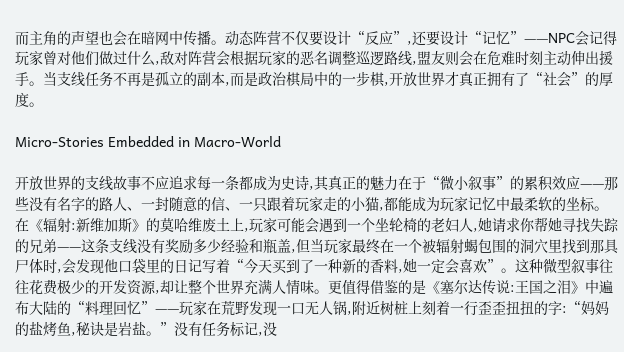而主角的声望也会在暗网中传播。动态阵营不仅要设计“反应”,还要设计“记忆”——NPC会记得玩家曾对他们做过什么,敌对阵营会根据玩家的恶名调整巡逻路线,盟友则会在危难时刻主动伸出援手。当支线任务不再是孤立的副本,而是政治棋局中的一步棋,开放世界才真正拥有了“社会”的厚度。

Micro-Stories Embedded in Macro-World

开放世界的支线故事不应追求每一条都成为史诗,其真正的魅力在于“微小叙事”的累积效应——那些没有名字的路人、一封随意的信、一只跟着玩家走的小猫,都能成为玩家记忆中最柔软的坐标。在《辐射:新维加斯》的莫哈维废土上,玩家可能会遇到一个坐轮椅的老妇人,她请求你帮她寻找失踪的兄弟——这条支线没有奖励多少经验和瓶盖,但当玩家最终在一个被辐射蝎包围的洞穴里找到那具尸体时,会发现他口袋里的日记写着“今天买到了一种新的香料,她一定会喜欢”。这种微型叙事往往花费极少的开发资源,却让整个世界充满人情味。更值得借鉴的是《塞尔达传说:王国之泪》中遍布大陆的“料理回忆”——玩家在荒野发现一口无人锅,附近树桩上刻着一行歪歪扭扭的字:“妈妈的盐烤鱼,秘诀是岩盐。”没有任务标记,没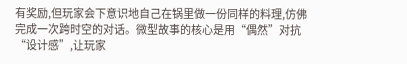有奖励,但玩家会下意识地自己在锅里做一份同样的料理,仿佛完成一次跨时空的对话。微型故事的核心是用“偶然”对抗“设计感”,让玩家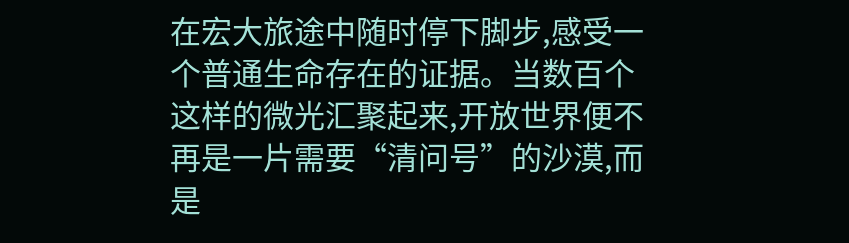在宏大旅途中随时停下脚步,感受一个普通生命存在的证据。当数百个这样的微光汇聚起来,开放世界便不再是一片需要“清问号”的沙漠,而是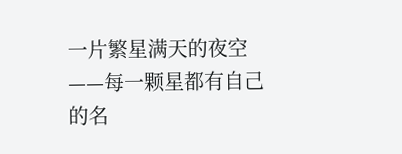一片繁星满天的夜空——每一颗星都有自己的名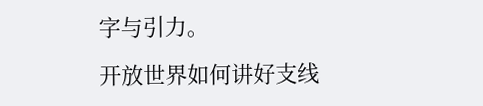字与引力。

开放世界如何讲好支线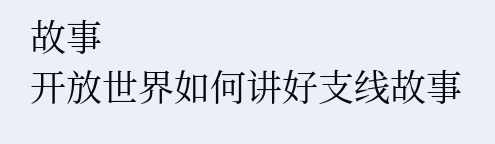故事
开放世界如何讲好支线故事